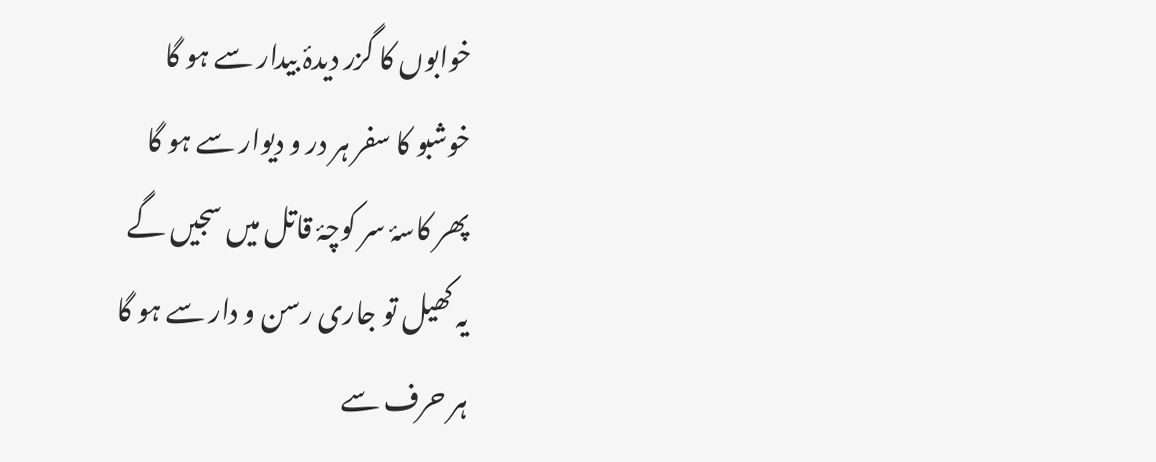خوابوں کا گزر دیدۂ بیدار سے ہو گا
خوشبو کا سفر ہر در و دیوار سے ہو گا
پھر کاسۂ سر کوچۂ قاتل میں سجیں گے
یہ کھیل تو جاری رسن و دار سے ہو گا
ہر حرف سے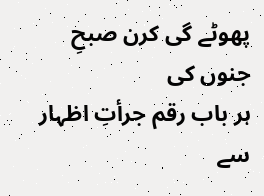پھوٹے گی کرن صبحِ جنوں کی
ہر باب رقم جرأتِ اظہار سے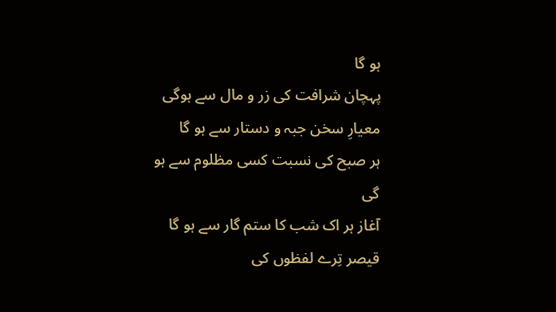ہو گا
پہچان شرافت کی زر و مال سے ہوگی
معیارِ سخن جبہ و دستار سے ہو گا
ہر صبح کی نسبت کسی مظلوم سے ہو گی
آغاز ہر اک شب کا ستم گار سے ہو گا
قیصر تِرے لفظوں کی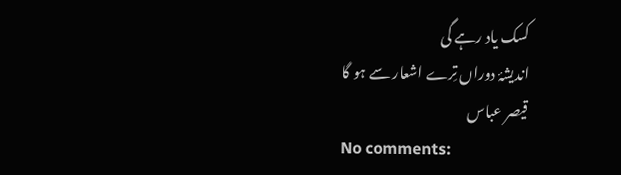کسک یاد رہے گی
اندیشۂ دوراں تِرے اشعار سے ہو گا
قیصر عباس
No comments: